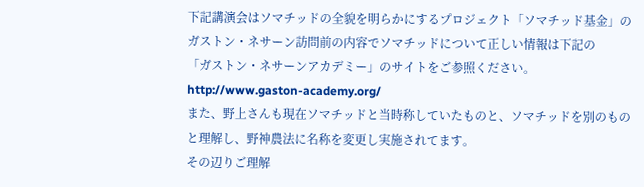下記講演会はソマチッドの全貌を明らかにするプロジェクト「ソマチッド基金」の
ガストン・ネサーン訪問前の内容でソマチッドについて正しい情報は下記の
「ガストン・ネサーンアカデミー」のサイトをご参照ください。
http://www.gaston-academy.org/
また、野上さんも現在ソマチッドと当時称していたものと、ソマチッドを別のもの
と理解し、野神農法に名称を変更し実施されてます。
その辺りご理解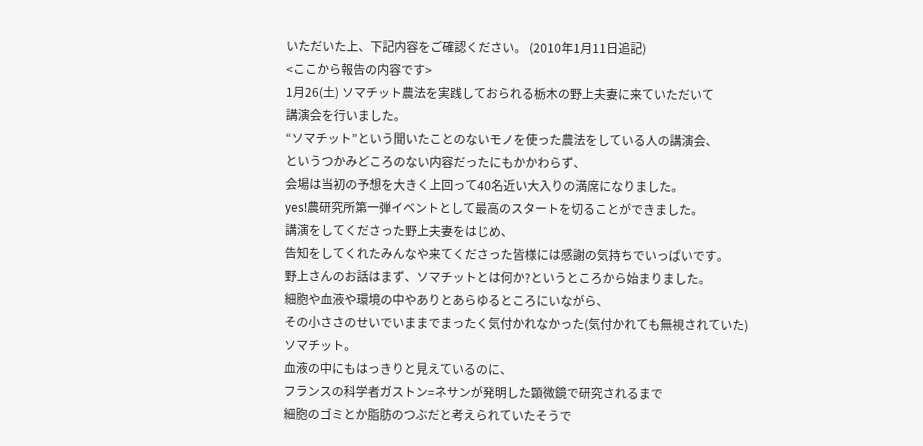いただいた上、下記内容をご確認ください。 (2010年1月11日追記)
<ここから報告の内容です>
1月26(土) ソマチット農法を実践しておられる栃木の野上夫妻に来ていただいて
講演会を行いました。
“ソマチット”という聞いたことのないモノを使った農法をしている人の講演会、
というつかみどころのない内容だったにもかかわらず、
会場は当初の予想を大きく上回って40名近い大入りの満席になりました。
yes!農研究所第一弾イベントとして最高のスタートを切ることができました。
講演をしてくださった野上夫妻をはじめ、
告知をしてくれたみんなや来てくださった皆様には感謝の気持ちでいっぱいです。
野上さんのお話はまず、ソマチットとは何か?というところから始まりました。
細胞や血液や環境の中やありとあらゆるところにいながら、
その小ささのせいでいままでまったく気付かれなかった(気付かれても無視されていた)ソマチット。
血液の中にもはっきりと見えているのに、
フランスの科学者ガストン=ネサンが発明した顕微鏡で研究されるまで
細胞のゴミとか脂肪のつぶだと考えられていたそうで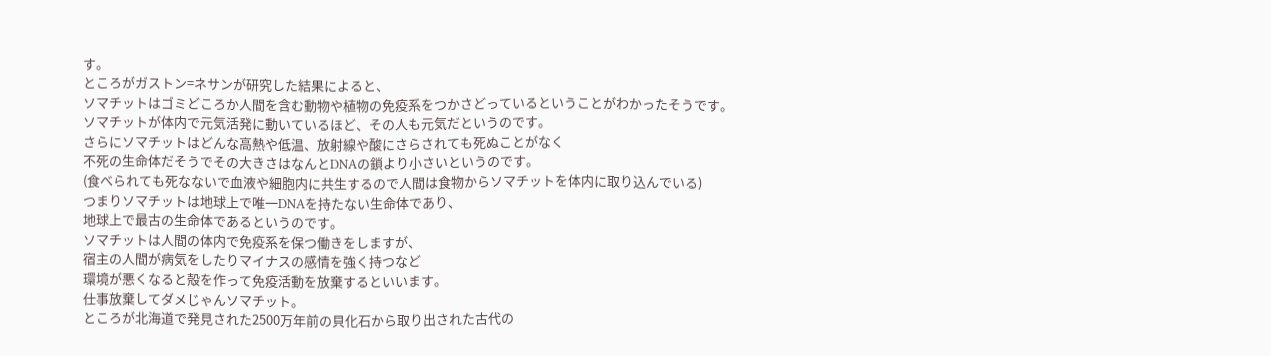す。
ところがガストン=ネサンが研究した結果によると、
ソマチットはゴミどころか人間を含む動物や植物の免疫系をつかさどっているということがわかったそうです。
ソマチットが体内で元気活発に動いているほど、その人も元気だというのです。
さらにソマチットはどんな高熱や低温、放射線や酸にさらされても死ぬことがなく
不死の生命体だそうでその大きさはなんとDNAの鎖より小さいというのです。
(食べられても死なないで血液や細胞内に共生するので人間は食物からソマチットを体内に取り込んでいる)
つまりソマチットは地球上で唯一DNAを持たない生命体であり、
地球上で最古の生命体であるというのです。
ソマチットは人間の体内で免疫系を保つ働きをしますが、
宿主の人間が病気をしたりマイナスの感情を強く持つなど
環境が悪くなると殻を作って免疫活動を放棄するといいます。
仕事放棄してダメじゃんソマチット。
ところが北海道で発見された2500万年前の貝化石から取り出された古代の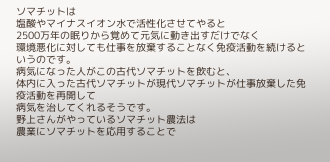ソマチットは
塩酸やマイナスイオン水で活性化させてやると
2500万年の眠りから覚めて元気に動き出すだけでなく
環境悪化に対しても仕事を放棄することなく免疫活動を続けるというのです。
病気になった人がこの古代ソマチットを飲むと、
体内に入った古代ソマチットが現代ソマチットが仕事放棄した免疫活動を再開して
病気を治してくれるそうです。
野上さんがやっているソマチット農法は
農業にソマチットを応用することで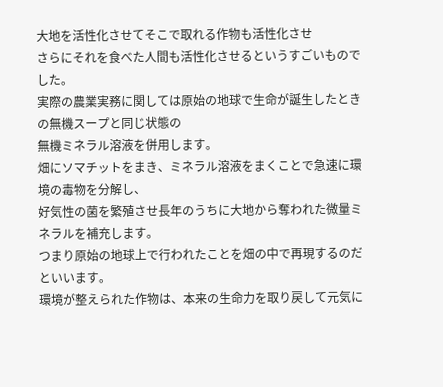大地を活性化させてそこで取れる作物も活性化させ
さらにそれを食べた人間も活性化させるというすごいものでした。
実際の農業実務に関しては原始の地球で生命が誕生したときの無機スープと同じ状態の
無機ミネラル溶液を併用します。
畑にソマチットをまき、ミネラル溶液をまくことで急速に環境の毒物を分解し、
好気性の菌を繁殖させ長年のうちに大地から奪われた微量ミネラルを補充します。
つまり原始の地球上で行われたことを畑の中で再現するのだといいます。
環境が整えられた作物は、本来の生命力を取り戻して元気に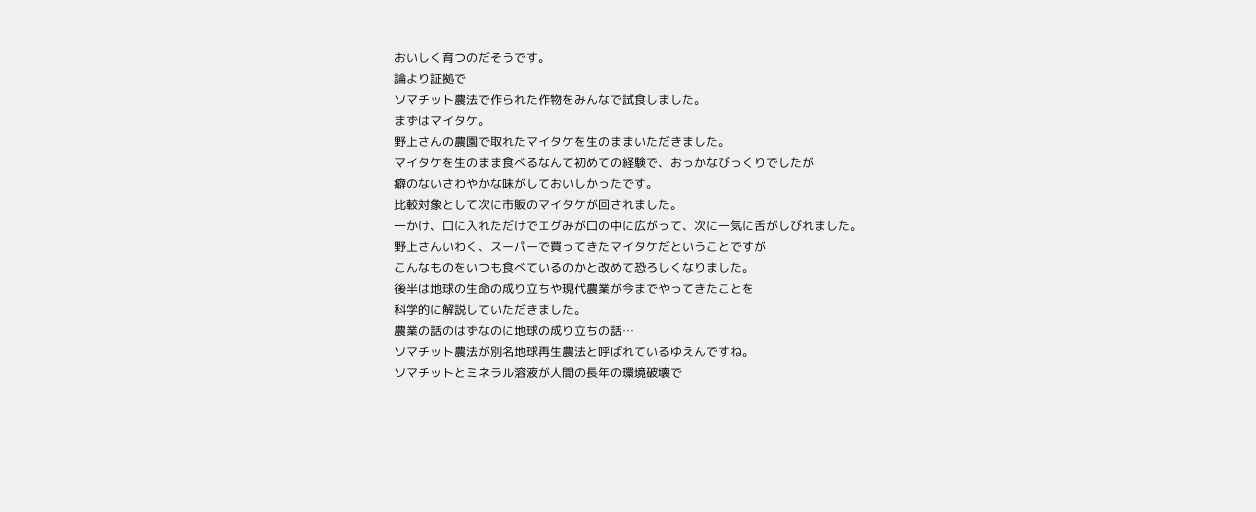おいしく育つのだそうです。
論より証拠で
ソマチット農法で作られた作物をみんなで試食しました。
まずはマイタケ。
野上さんの農園で取れたマイタケを生のままいただきました。
マイタケを生のまま食べるなんて初めての経験で、おっかなびっくりでしたが
癖のないさわやかな味がしておいしかったです。
比較対象として次に市販のマイタケが回されました。
一かけ、口に入れただけでエグみが口の中に広がって、次に一気に舌がしびれました。
野上さんいわく、スーパーで買ってきたマイタケだということですが
こんなものをいつも食べているのかと改めて恐ろしくなりました。
後半は地球の生命の成り立ちや現代農業が今までやってきたことを
科学的に解説していただきました。
農業の話のはずなのに地球の成り立ちの話…
ソマチット農法が別名地球再生農法と呼ばれているゆえんですね。
ソマチットとミネラル溶液が人間の長年の環境破壊で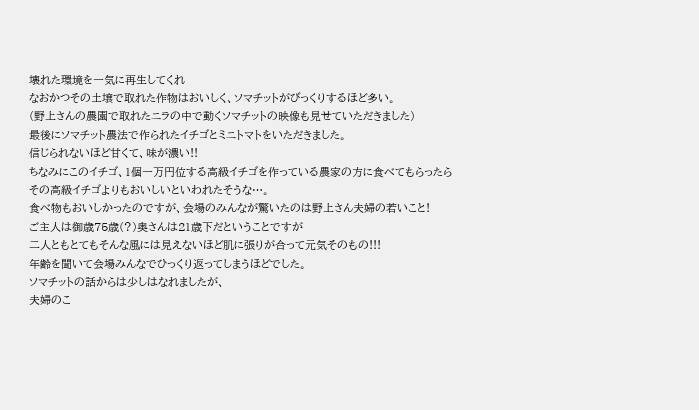壊れた環境を一気に再生してくれ
なおかつその土壌で取れた作物はおいしく、ソマチットがびっくりするほど多い。
(野上さんの農園で取れたニラの中で動くソマチットの映像も見せていただきました)
最後にソマチット農法で作られたイチゴとミニトマトをいただきました。
信じられないほど甘くて、味が濃い!!
ちなみにこのイチゴ、1個一万円位する高級イチゴを作っている農家の方に食べてもらったら
その高級イチゴよりもおいしいといわれたそうな…。
食べ物もおいしかったのですが、会場のみんなが驚いたのは野上さん夫婦の若いこと!
ご主人は御歳75歳(?)奥さんは21歳下だということですが
二人ともとてもそんな風には見えないほど肌に張りが合って元気そのもの!!!
年齢を聞いて会場みんなでひっくり返ってしまうほどでした。
ソマチットの話からは少しはなれましたが、
夫婦のこ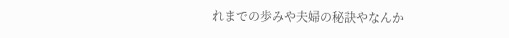れまでの歩みや夫婦の秘訣やなんか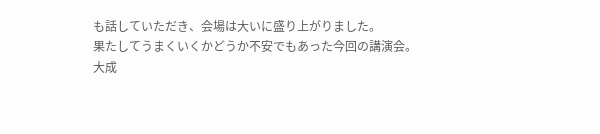も話していただき、会場は大いに盛り上がりました。
果たしてうまくいくかどうか不安でもあった今回の講演会。
大成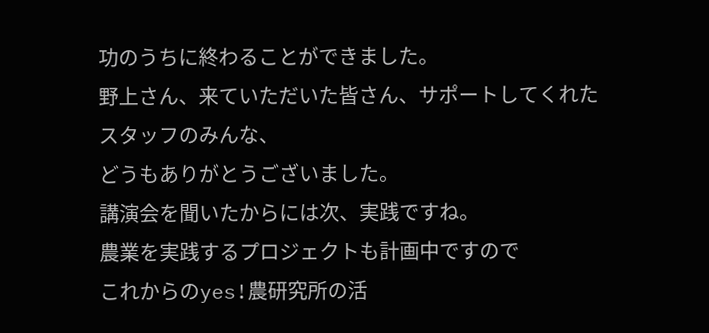功のうちに終わることができました。
野上さん、来ていただいた皆さん、サポートしてくれたスタッフのみんな、
どうもありがとうございました。
講演会を聞いたからには次、実践ですね。
農業を実践するプロジェクトも計画中ですので
これからのyes!農研究所の活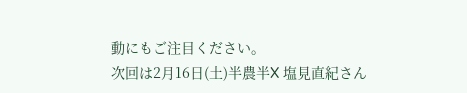動にもご注目ください。
次回は2月16日(土)半農半X 塩見直紀さん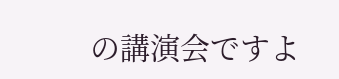の講演会ですよ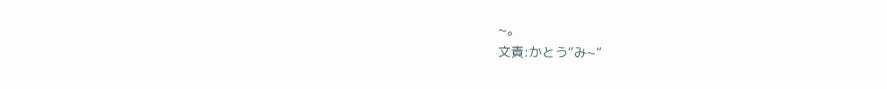~。
文責:かとう“み~”